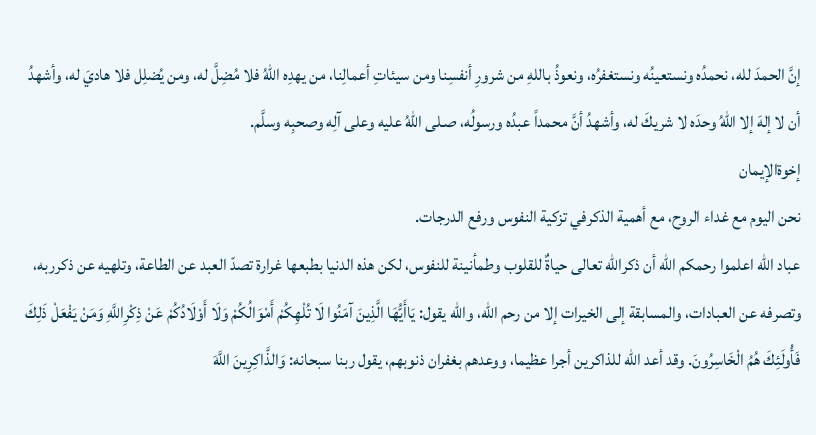إنَّ الحمدَ لله، نحمدُه ونستعينُه ونستغفرُه، ونعوذُ باللهِ من شرورِ أنفسِنا ومن سيئاتِ أعمالِنا، من يهدِه اللهُ فلا مُضِلَّ له، ومن يُضلِل فلا هاديَ له، وأشهدُ أن لا إلهَ إلا اللهُ وحدَه لا شريكَ له، وأشهدُ أنَّ محمداً عبدُه ورسولُه، صـلى اللهُ عليه وعلى آلِه وصحبِه وسلَّم.
إخوةالإيمان
نحن اليوم مع غداء الروح، مع أهمية الذكرفي تزكية النفوس ورفع الدرجات.
عباد الله اعلموا رحمكم الله أن ذكرالله تعالى حياةٌ للقلوب وطمأنينة للنفوس، لكن هذه الدنيا بطبعها غرارة تصدّ العبد عن الطاعة، وتلهيه عن ذكرربه، وتصرفه عن العبادات، والمسابقة إلى الخيرات إلا من رحم الله، والله يقول: يَاأَيُّهَا الَّذِينَ آمَنُوا لَا تُلْهِكُمْ أَمْوَالُكُمْ وَلَا أَوْلَادُكُمْ عَنْ ذِكْرِاللَّهِ وَمَنْ يَفْعَلْ ذَلِكَ فَأُولَئِكَ هُمُ الْخَاسِرُونَ. وقد أعد الله للذاكرين أجرا عظيما، ووعدهم بغفران ذنوبهم، يقول ربنا سبحانه: وَالذَّاكِرِينَ اللَّهَ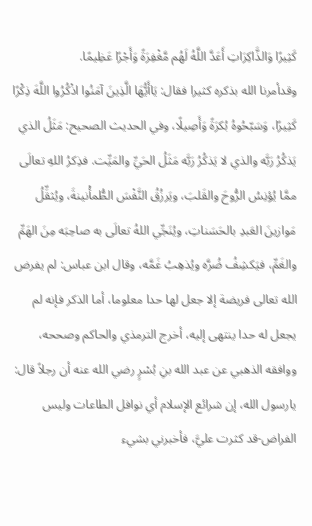كَثِيرًا وَالذَّاكِرَاتِ أَعَدَّ اللَّهُ لَهُم مَّغْفِرَةً وَأَجْرًا عَظِيمًا.
وقدأمرنا الله بذكره كثيرا فقال: يَاأَيُّهَا الَّذِينَ آمَنُوا اذْكُرُوا اللَّهَ ذِكْرًا كَثِيرًا، وَسَبّحُوهُ بُكرَةً وَأَصِيلًا، وفي الحديث الصحيح: مَثَلُ الذي يَذكُرُ رَبَّه والذي لا يَذكُرُ رَبَّه مَثَلُ الحَيِّ والمَيِّت. فذِكرُ اللهِ تعالَى ممَّا يُؤنِسُ الرُّوحَ والقَلبَ، ويَرزُقُ النَّفْسَ الطُّمأْنينةَ، ويُثقِّلُ مَوازينَ العَبدِ بالحَسَناتِ، ويُنَجِّي اللهُ تعالَى به صاحِبَه مِنَ الهَمِّ والغَمِّ، فيَكشِفُ ضُرَّه ويُذهِبُ غَمَّه، وقال ابن عباس: لم يفرض الله تعالى فريضة إلا جعل لها حدا معلوما، أما الذكر فإنه لم يجعل له حدا ينتهى إليه، أخرج الترمذي والحاكم وصححه، ووافقه الذهبي عن عبد الله بنِ بُسْرٍ رضي الله عنه أن رجلاً قال: يارسول الله، إن شرائع الإسلام أي نوافل الطاعات وليس الفراض-قد كثرت عليَّ، فأخبرني بشيء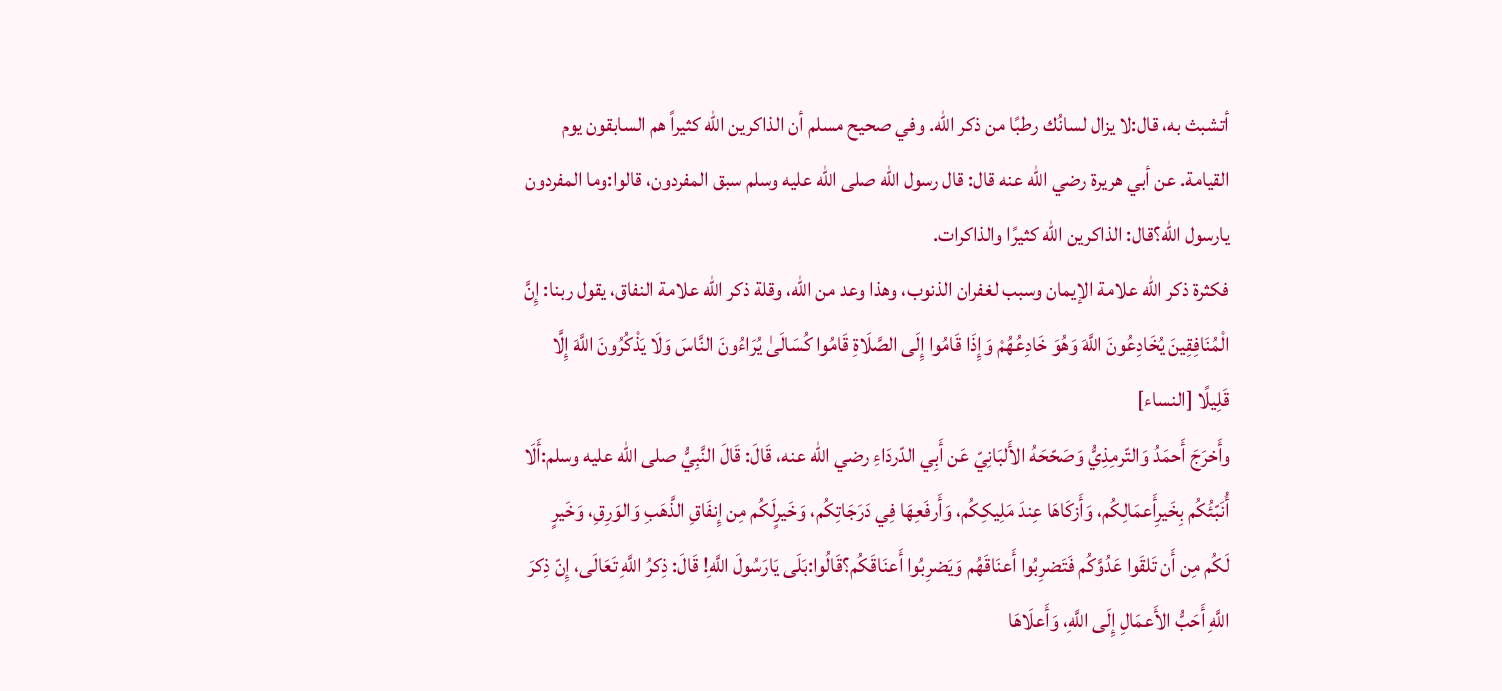أتشبث به، قال:لا يزال لسانُك رطبًا من ذكر الله. وفي صحيح مسلم أن الذاكرين الله كثيراً هم السابقون يوم القيامة. عن أبي هريرة رضي الله عنه قال: قال رسول الله صلى الله عليه وسلم سبق المفردون، قالوا:وما المفردون يارسول الله؟قال: الذاكرين الله كثيرًا والذاكرات.
فكثرة ذكر الله علامة الإيمان وسبب لغفران الذنوب، وهذا وعد من الله، وقلة ذكر الله علامة النفاق، يقول ربنا: إِنَّ الْمُنَافِقِينَ يُخَادِعُونَ اللَّهَ وَهُوَ خَادِعُهُمْ وَإِذَا قَامُوا إِلَى الصَّلَاةِ قَامُوا كُسَالَىٰ يُرَاءُونَ النَّاسَ وَلَا يَذْكُرُونَ اللَّهَ إِلَّا قَلِيلًا [النساء]
وأَخرَجَ أَحمَدُ وَالتّرمِذِيُّ وَصَحّحَهُ الأَلبَانِيّ عَن أَبِي الدّردَاءِ رضي الله عنه، قَالَ: قَالَ النَّبِيُّ صلى الله عليه وسلم:أَلَا أُنَبّئُكُم بِخَيرِأَعمَالِكُم، وَأَزكَاهَا عِندَ مَلِيكِكُم، وَأَرفَعِهَا فِي دَرَجَاتِكُم، وَخَيرٍلَكُم مِن إِنفَاقِ الذَّهَبِ وَالوَرِقِ، وَخَيرٍ لَكُم مِن أَن تَلقَوا عَدُوَّكُم فَتَضرِبُوا أَعنَاقَهُم وَيَضرِبُوا أَعنَاقَكُم؟قَالُوا:بَلَى يَارَسُولَ اللَّهِ! قَالَ: ذِكرُ اللَّهِ تَعَالَى، إِنّ ذِكرَ اللَّهِ أَحَبُّ الأَعمَالِ إِلَى اللَّهِ، وَأَعلَاهَا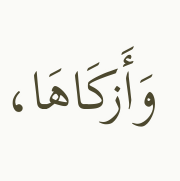وَأَزكَاهَا،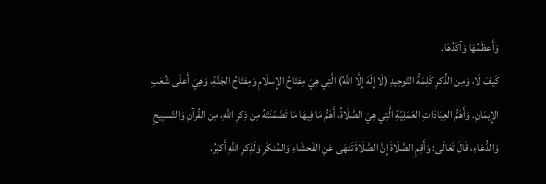وَأَعظَمُهَا وَآكَدُهَا.
كَيفَ لَا، وَمِن الذِّكرِ كَلِمَةُ التّوحِيدِ (لَا إِلَهَ إِلَّا اللَّهُ) الَّتِي هِيَ مِفتَاحُ الإِسلَامِ وَمِفتَاحُ الجَنَّةِ، وَهِيَ أَعلَى شُعَبِ الإِيمَانِ. وَأَهَمُّ العِبَادَاتِ العَمَلِيّةِ الَّتِي هِيَ الصَّلَاةُ، أَهَمُّ مَا فِيهَا مَا تَضَمّنَتْهُ مِن ذِكرِ اللَّهِ، مِن القُرآنِ وَالتّسبِيحِ وَالدُّعَاءِ، قَالَ تَعَالَى: وَأَقِمِ الصَّلَاةَ إِنَّ الصَّلَاةَ تَنهَى عَنِ الفَحشَاءِ وَالمُنكَرِ وَلَذِكرِ اللَّهِ أَكبَرُ.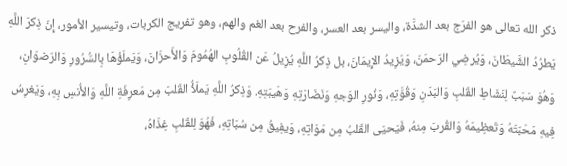ذكر الله تعالى هو الفرَج بعد الشدَّة، واليسر بعد العسر، والفرح بعد الغم والهم، وهو تفريج الكربات، وتيسير الأمور، إِنّ ذِكرَ اللَّهِ يَطرُدُ الشَّيطَانَ، وَيُرضِي الرّحمَنَ، وَيَزِيدُ الإِيمَانَ، بل ذِكرُ اللَّهِ يُزِيلُ عَن القُلُوبِ الهُمُومَ وَالأَحزَانَ، وَيَملَؤُهَا بِالسُّرُورِ وَالرّضوَانِ، وَهُوَ سَبَبٌ لِنَشَاطِ القَلبِ وَالبَدَنِ وَقُوَّتِهِ، وَنُورِ الوَجهِ وَنَضَارَتِهِ وَهَيبَتِهِ. وَذِكرُ اللَّهِ يَملَأُ القَلبَ مِن مَعرِفَةِ اللَّهِ وَالأُنسِ بِهِ، وَيَغرِسُ فِيهِ مَحَبّتَهُ وَتَعظِيمَهُ وَالقُربَ مِنهُ، فَيَحيَى القَلبُ مِن مَوَاتِهِ، وَيفِيقُ مِن سُبَاتِهِ، فَهُوَ لِلقَلبِ غِذَاهُ،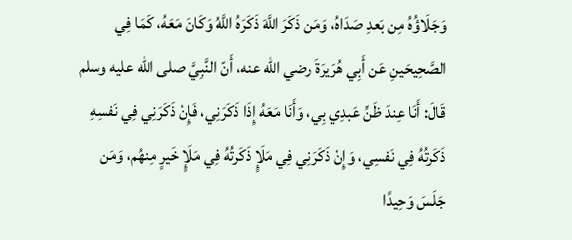وَجَلَاؤُهُ مِن بَعدِ صَدَاهُ، وَمَن ذَكَرَ اللَّهَ ذَكَرَهُ اللَّهُ وَكَانَ مَعَهُ، كَمَا فِي الصَّحِيحَينِ عَن أَبِي هُرَيرَةَ رضي الله عنه، أَنّ النَّبِيَّ صلى الله عليه وسلم قَالَ: أَنَا عِندَ ظَنِّ عَبدِي بِي، وَأَنَا مَعَهُ إِذَا ذَكَرَنِي، فَإِنْ ذَكَرَنِي فِي نَفسِهِ ذَكَرتُهُ فِي نَفسِي، وَإِنْ ذَكَرَنِي فِي مَلَإٍ ذَكَرتُهُ فِي مَلَإٍ خَيرٍ مِنهُم، وَمَن جَلَسَ وَحِيدًا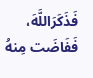فَذَكَرَاللَّهَ، فَفَاضَت مِنهُ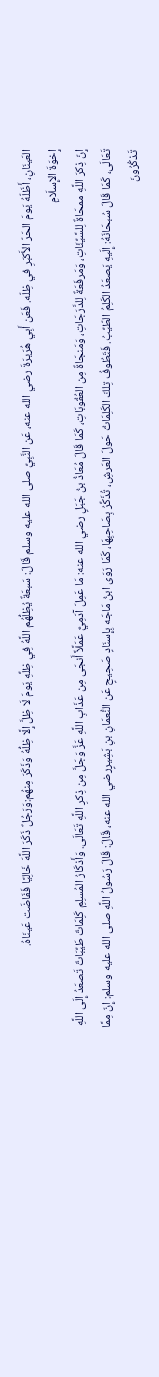العَينَانِ، أَظَلّهُ يَومَ الحَرّ الأَكبَرِ في ظِلّه. فَعَن أَبِي هُرَيرَةَ رضي الله عنه، عَن النَّبِيِّ صلى الله عليه وسلم قَالَ: سَبعَةٌ يُظِلُّهُم اللَّهُ فِي ظِلِّهِ يَومَ لَا ظِلَّ إِلَّا ظِلُّهُ وَذَكَرَ مِنهُم:وَرَجُلٌ ذَكَرَ اللَّهَ خَالِيًا فَفَاضَت عَينَاهُ.
إِخوَةَ الإِسلَامِ
إِنّ ذِكرَ اللَّهِ ممحَاةٌ لِلسَّيِّئَاتِ، وَمَرفَعَةٌ لِلدَّرَجَاتِ، وَمَنجَاةٌ مِن العُقُوبَاتِ، كَمَا قَالَ مُعَاذُ بنُ جَبَلٍ رضي الله عنه: مَا عَمِلَ آدَمِيٌّ عَمَلًاً أَنجَى مِن عَذَابِ اللَّهِ عَزَّ وَجَلَّ مِن ذِكرِ اللَّهِ تَعَالَى. وَأَذكَارُ المُسلِمِ كَلِمَاتٌ طَيِّبَاتٌ تَصعَدُ إِلَى اللَّهِ تَعَالَى، كَمَا قَالَ سُبحَانَهُ: إِلَيهِ يَصعَدُ الكَلِمُ الطّيِّبُ. فَتَطُوفُ تِلكَ الكَلِمَاتُ حَولَ العَرشِ، تُذَكِّرُ بِصَاحِبِهَا، كَمَا رَوَى ابنُ مَاجَه بِإِسنَادٍ صَحِيحٍ عَن النُّعمَانِ بنِ بَشِيرٍرضي الله عنه، قَالَ: قَالَ رَسُولُ اللَّهِ صلى الله عليه وسلم: إِنّ مِمَّا تَذكُرُونَ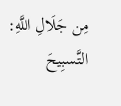مِن جَلَالِ اللَّهِ: التَّسبِيحَ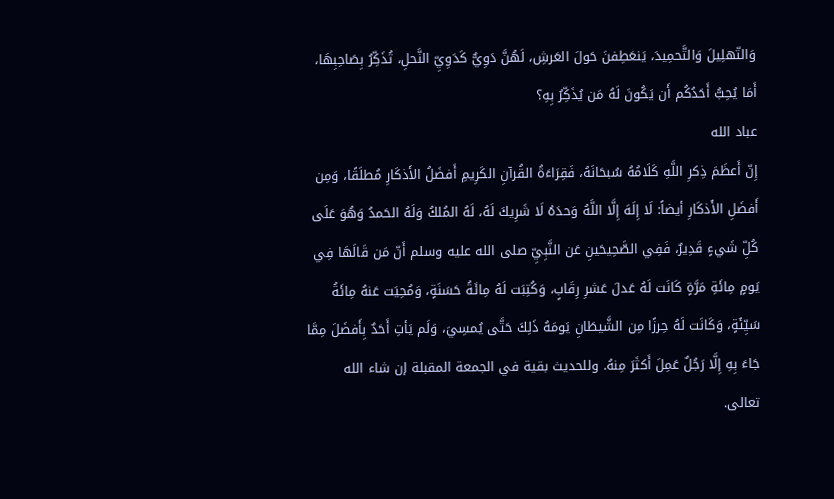وَالتّهلِيلَ وَالتَّحمِيدَ، يَنعَطِفنَ حَولَ العَرشِ، لَهُنَّ دَوِيٌّ كَدَوِيِّ النَّحلِ، تُذَكِّرُ بِصَاحِبِهَا، أَمَا يُحِبُّ أَحَدُكُم أَن يَكُونَ لَهُ مَن يُذَكِّرُ بِهِ؟
عباد الله
إِنّ أَعظَمَ ذِكرِ اللَّهِ كَلَامُهُ سُبحَانَهُ، فَقِرَاءَةُ القُرآنِ الكَرِيمِ أَفضَلُ الأَذكَارِ مُطلَقًا، وَمِن أَفضَلِ الأَذكَارِ أيضاً: لَا إِلَهَ إِلَّا اللَّهُ وَحدَهُ لَا شَرِيكَ لَهُ، لَهُ المُلكُ وَلَهُ الحَمدُ وَهُوَ عَلَى كُلِّ شَيءٍ قَدِيرٌ، فَفِي الصَّحِيحَينِ عَن النَّبِيِّ صلى الله عليه وسلم أَنّ مَن قَالَهَا فِي يَومٍ مِائَةِ مَرَّةٍ كَانَت لَهُ عَدلَ عَشرِ رِقَابٍ، وَكُتِبَت لَهُ مِائَةُ حَسَنَةٍ، وَمُحِيَت عَنهُ مِائَةُ سَيِّئَةٍ، وَكَانَت لَهُ حِرزًا مِن الشَّيطَانِ يَومَهُ ذَلِكَ حَتَّى يُمسِيَ، وَلَم يَأتِ أَحَدٌ بِأَفضَلَ مِمَّا جَاءَ بِهِ إِلَّا رَجُلٌ عَمِلَ أَكثَرَ مِنهُ. وللحديث بقية في الجمعة المقبلة إن شاء الله تعالى.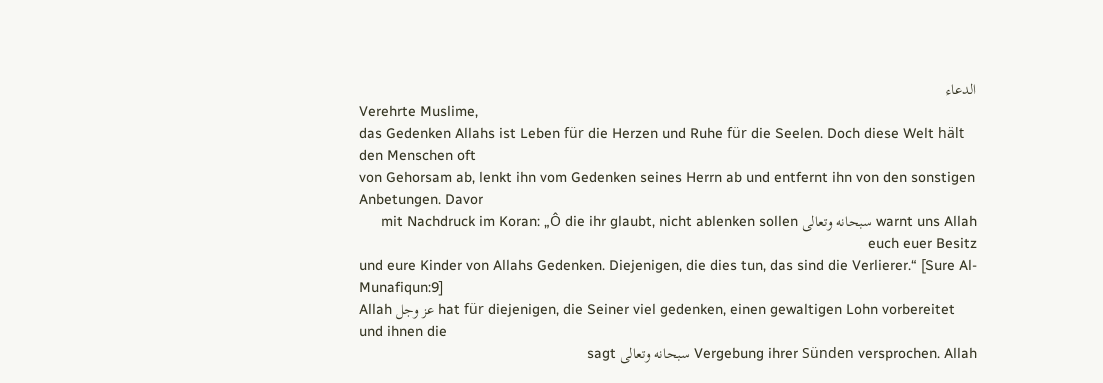الدعاء
Verehrte Muslime,
das Gedenken Allahs ist Leben für die Herzen und Ruhe für die Seelen. Doch diese Welt hält den Menschen oft
von Gehorsam ab, lenkt ihn vom Gedenken seines Herrn ab und entfernt ihn von den sonstigen Anbetungen. Davor
warnt uns Allah سبحانه وتعالى mit Nachdruck im Koran: „Ô die ihr glaubt, nicht ablenken sollen euch euer Besitz
und eure Kinder von Allahs Gedenken. Diejenigen, die dies tun, das sind die Verlierer.“ [Sure Al-Munafiqun:9]
Allah عز وجل hat für diejenigen, die Seiner viel gedenken, einen gewaltigen Lohn vorbereitet und ihnen die
Vergebung ihrer Sünden versprochen. Allah سبحانه وتعالى sagt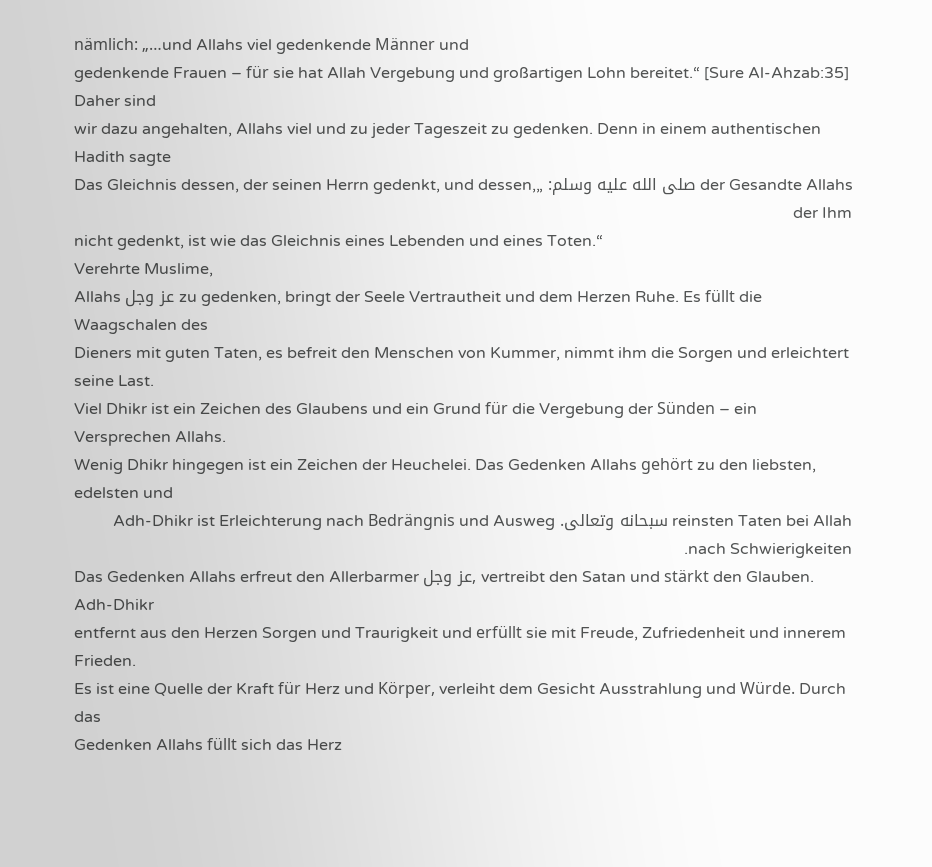nämlich: „…und Allahs viel gedenkende Männer und
gedenkende Frauen – für sie hat Allah Vergebung und großartigen Lohn bereitet.“ [Sure Al-Ahzab:35] Daher sind
wir dazu angehalten, Allahs viel und zu jeder Tageszeit zu gedenken. Denn in einem authentischen Hadith sagte
der Gesandte Allahs صلى الله عليه وسلم: „Das Gleichnis dessen, der seinen Herrn gedenkt, und dessen, der Ihm
nicht gedenkt, ist wie das Gleichnis eines Lebenden und eines Toten.“
Verehrte Muslime,
Allahs عز وجل zu gedenken, bringt der Seele Vertrautheit und dem Herzen Ruhe. Es füllt die Waagschalen des
Dieners mit guten Taten, es befreit den Menschen von Kummer, nimmt ihm die Sorgen und erleichtert seine Last.
Viel Dhikr ist ein Zeichen des Glaubens und ein Grund für die Vergebung der Sünden – ein Versprechen Allahs.
Wenig Dhikr hingegen ist ein Zeichen der Heuchelei. Das Gedenken Allahs gehört zu den liebsten, edelsten und
reinsten Taten bei Allah سبحانه وتعالى. Adh-Dhikr ist Erleichterung nach Bedrängnis und Ausweg nach Schwierigkeiten.
Das Gedenken Allahs erfreut den Allerbarmer عز وجل, vertreibt den Satan und stärkt den Glauben. Adh-Dhikr
entfernt aus den Herzen Sorgen und Traurigkeit und erfüllt sie mit Freude, Zufriedenheit und innerem Frieden.
Es ist eine Quelle der Kraft für Herz und Körper, verleiht dem Gesicht Ausstrahlung und Würde. Durch das
Gedenken Allahs füllt sich das Herz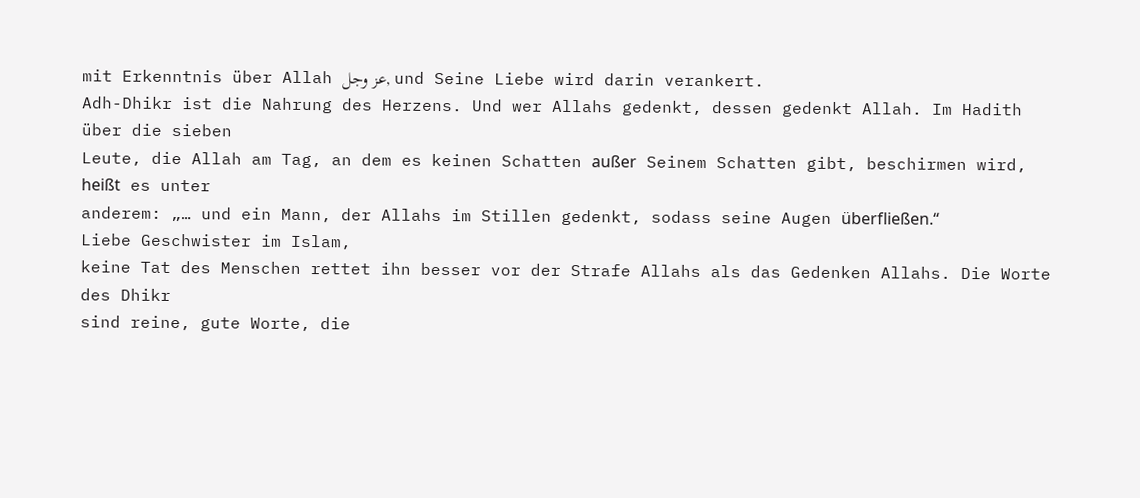mit Erkenntnis über Allah عز وجل, und Seine Liebe wird darin verankert.
Adh-Dhikr ist die Nahrung des Herzens. Und wer Allahs gedenkt, dessen gedenkt Allah. Im Hadith über die sieben
Leute, die Allah am Tag, an dem es keinen Schatten außer Seinem Schatten gibt, beschirmen wird, heißt es unter
anderem: „… und ein Mann, der Allahs im Stillen gedenkt, sodass seine Augen überfließen.“
Liebe Geschwister im Islam,
keine Tat des Menschen rettet ihn besser vor der Strafe Allahs als das Gedenken Allahs. Die Worte des Dhikr
sind reine, gute Worte, die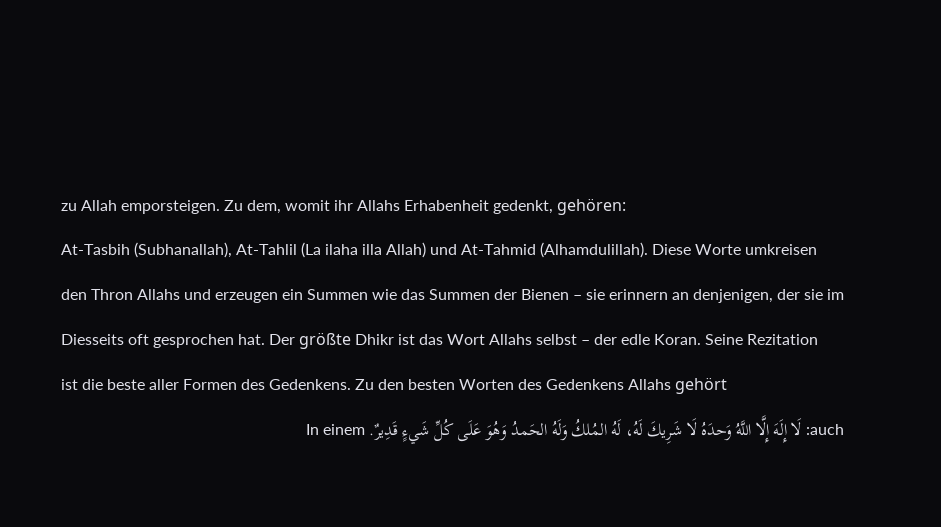zu Allah emporsteigen. Zu dem, womit ihr Allahs Erhabenheit gedenkt, gehören:
At-Tasbih (Subhanallah), At-Tahlil (La ilaha illa Allah) und At-Tahmid (Alhamdulillah). Diese Worte umkreisen
den Thron Allahs und erzeugen ein Summen wie das Summen der Bienen – sie erinnern an denjenigen, der sie im
Diesseits oft gesprochen hat. Der größte Dhikr ist das Wort Allahs selbst – der edle Koran. Seine Rezitation
ist die beste aller Formen des Gedenkens. Zu den besten Worten des Gedenkens Allahs gehört
auch: لَا إِلَهَ إِلَّا اللَّهُ وَحدَهُ لَا شَرِيكَ لَهُ، لَهُ المُلكُ وَلَهُ الحَمدُ وَهُوَ عَلَى كُلِّ شَيءٍ قَدِيرٌ. In einem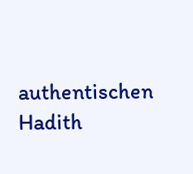authentischen Hadith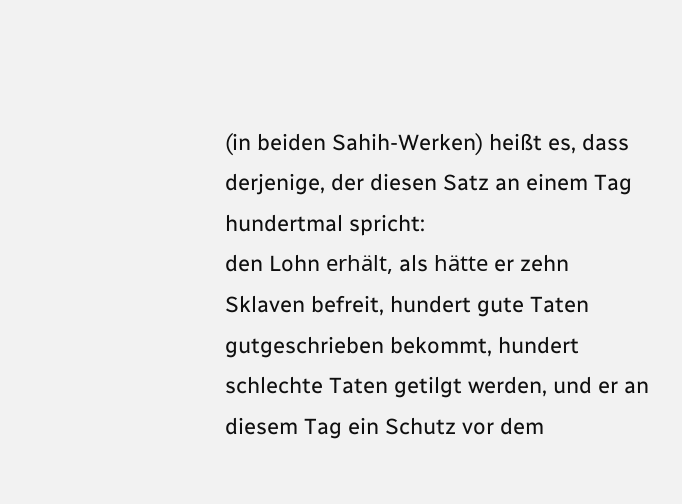(in beiden Sahih-Werken) heißt es, dass derjenige, der diesen Satz an einem Tag hundertmal spricht:
den Lohn erhält, als hätte er zehn Sklaven befreit, hundert gute Taten gutgeschrieben bekommt, hundert
schlechte Taten getilgt werden, und er an diesem Tag ein Schutz vor dem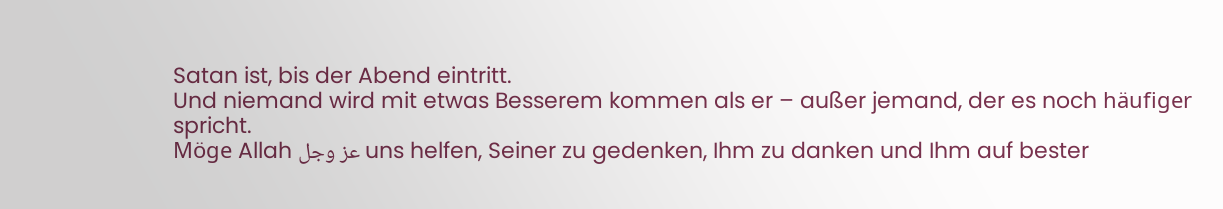Satan ist, bis der Abend eintritt.
Und niemand wird mit etwas Besserem kommen als er – außer jemand, der es noch häufiger spricht.
Möge Allah عز وجل uns helfen, Seiner zu gedenken, Ihm zu danken und Ihm auf bester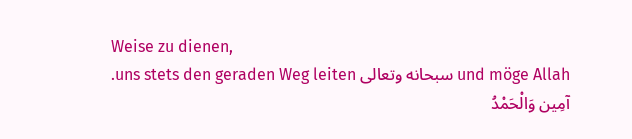Weise zu dienen,
und möge Allah سبحانه وتعالى uns stets den geraden Weg leiten.
آمِين وَالْحَمْدُ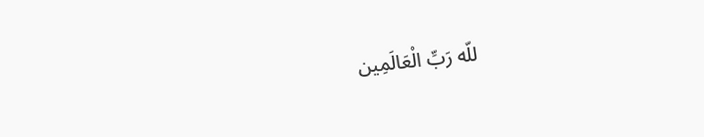للّه رَبِّ الْعَالَمِين